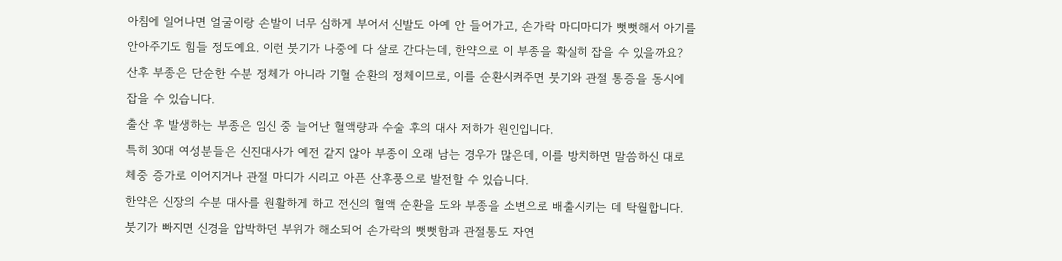아침에 일어나면 얼굴이랑 손발이 너무 심하게 부어서 신발도 아예 안 들어가고, 손가락 마디마디가 뻣뻣해서 아기를 안아주기도 힘들 정도예요. 이런 붓기가 나중에 다 살로 간다는데, 한약으로 이 부종을 확실히 잡을 수 있을까요?
산후 부종은 단순한 수분 정체가 아니라 기혈 순환의 정체이므로, 이를 순환시켜주면 붓기와 관절 통증을 동시에 잡을 수 있습니다.
출산 후 발생하는 부종은 임신 중 늘어난 혈액량과 수술 후의 대사 저하가 원인입니다.
특히 30대 여성분들은 신진대사가 예전 같지 않아 부종이 오래 남는 경우가 많은데, 이를 방치하면 말씀하신 대로 체중 증가로 이어지거나 관절 마디가 시리고 아픈 산후풍으로 발전할 수 있습니다.
한약은 신장의 수분 대사를 원활하게 하고 전신의 혈액 순환을 도와 부종을 소변으로 배출시키는 데 탁월합니다.
붓기가 빠지면 신경을 압박하던 부위가 해소되어 손가락의 뻣뻣함과 관절통도 자연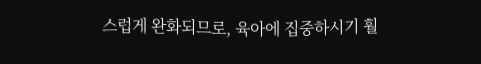스럽게 완화되므로, 육아에 집중하시기 훨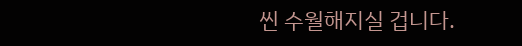씬 수월해지실 겁니다.